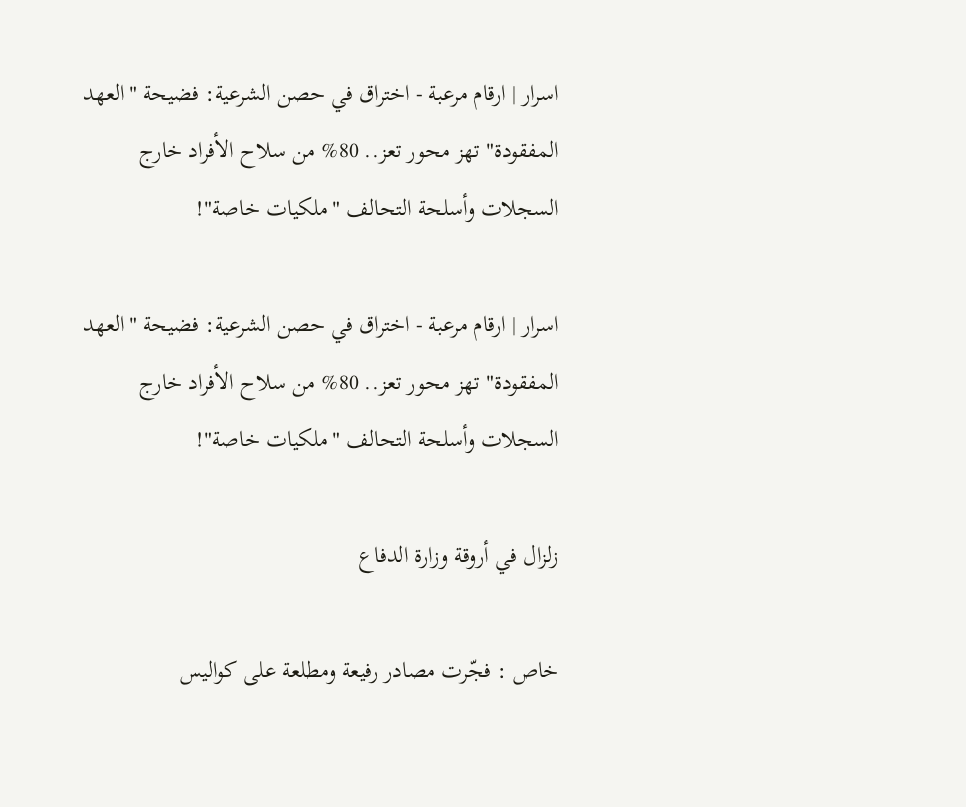اسرار | ارقام مرعبة - اختراق في حصن الشرعية: فضيحة "العهد المفقودة" تهز محور تعز.. 80% من سلاح الأفراد خارج السجلات وأسلحة التحالف "ملكيات خاصة"!

اسرار | ارقام مرعبة - اختراق في حصن الشرعية: فضيحة "العهد المفقودة" تهز محور تعز.. 80% من سلاح الأفراد خارج السجلات وأسلحة التحالف "ملكيات خاصة"!

زلزال في أروقة وزارة الدفاع

خاص : فجّرت مصادر رفيعة ومطلعة على كواليس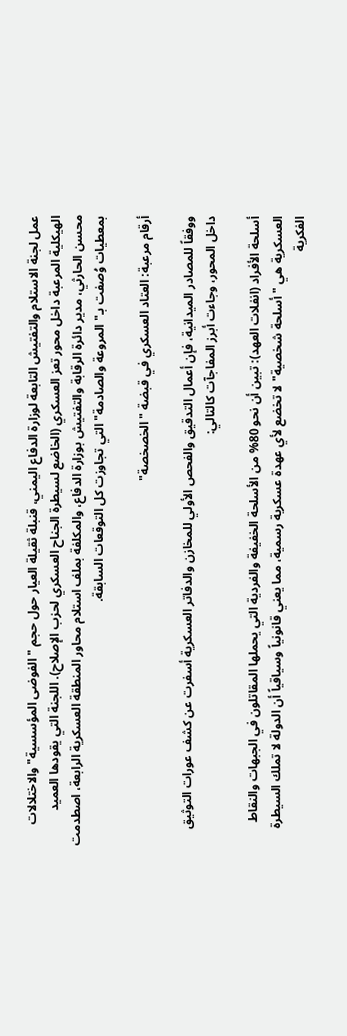عمل لجنة الاستلام والتفتيش التابعة لوزارة الدفاع اليمني، قنبلة ثقيلة العيار حول حجم "الفوضى المؤسسية" والاختلالات الهيكلية المرعبة داخل محور تعز العسكري (الخاضع لسيطرة الجناح العسكري لحزب الإصلاح). اللجنة التي يقودها العميد محسن الحارثي، مدير دائرة الرقابة والتفتيش بوزارة الدفاع، والمكلفة بملف استلام محاور المنطقة العسكرية الرابعة، اصطدمت بمعطيات وُصفت بـ"المروعة والصادمة" التي تجاوزت كل التوقعات السابقة.

أرقام مرعبة: العتاد العسكري في قبضة "الخصخصة"

ووفقاً للمصادر الميدانية، فإن أعمال التدقيق والفحص الأولي للمخازن والدفاتر العسكرية أسفرت عن كشف عورات التوثيق داخل المحور، وجاءت أبرز المفاجآت كالتالي:

أسلحة الأفراد (انفلات العهد): تبين أن نحو 80% من الأسلحة الخفيفة والفردية التي يحملها المقاتلون في الجبهات والنقاط العسكرية هي "أسلحة شخصية" لا تخضع لأي عهدة عسكرية رسمية، مما يعني قانونياً وسياقياً أن الدولة لا تملك السيطرة الفكرية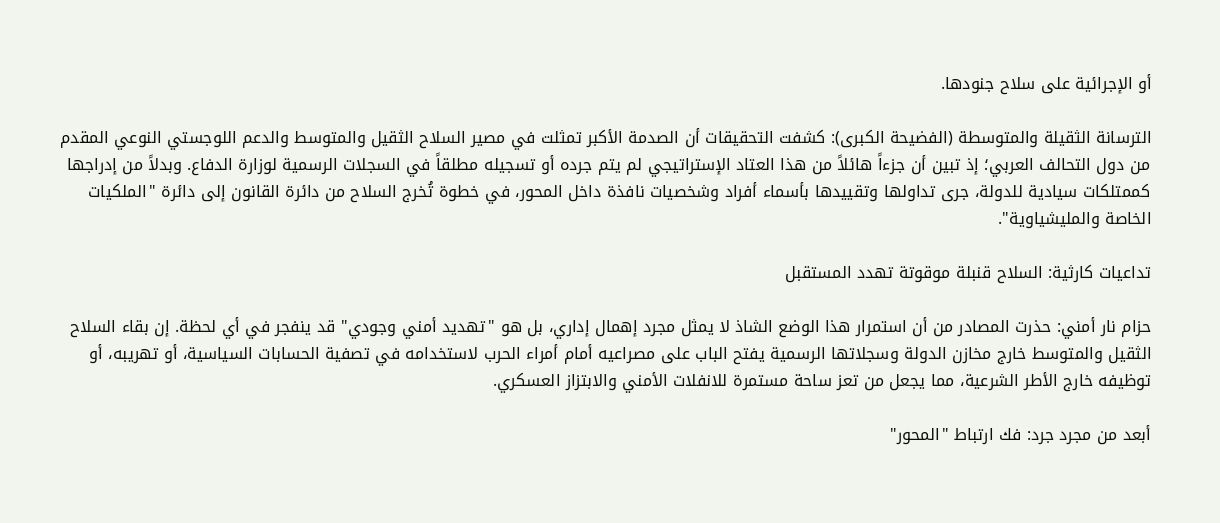أو الإجرائية على سلاح جنودها.

الترسانة الثقيلة والمتوسطة (الفضيحة الكبرى): كشفت التحقيقات أن الصدمة الأكبر تمثلت في مصير السلاح الثقيل والمتوسط والدعم اللوجستي النوعي المقدم من دول التحالف العربي؛ إذ تبين أن جزءاً هائلاً من هذا العتاد الإستراتيجي لم يتم جرده أو تسجيله مطلقاً في السجلات الرسمية لوزارة الدفاع. وبدلاً من إدراجها كممتلكات سيادية للدولة، جرى تداولها وتقييدها بأسماء أفراد وشخصيات نافذة داخل المحور، في خطوة تُخرج السلاح من دائرة القانون إلى دائرة "الملكيات الخاصة والمليشياوية".

تداعيات كارثية: السلاح قنبلة موقوتة تهدد المستقبل

حزام نار أمني: حذرت المصادر من أن استمرار هذا الوضع الشاذ لا يمثل مجرد إهمال إداري، بل هو "تهديد أمني وجودي" قد ينفجر في أي لحظة. إن بقاء السلاح الثقيل والمتوسط خارج مخازن الدولة وسجلاتها الرسمية يفتح الباب على مصراعيه أمام أمراء الحرب لاستخدامه في تصفية الحسابات السياسية، أو تهريبه، أو توظيفه خارج الأطر الشرعية، مما يجعل من تعز ساحة مستمرة للانفلات الأمني والابتزاز العسكري.

أبعد من مجرد جرد: فك ارتباط "المحور"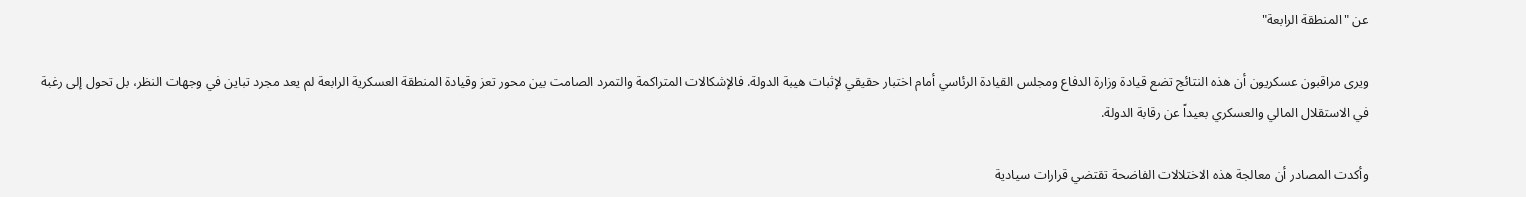عن "المنطقة الرابعة"

ويرى مراقبون عسكريون أن هذه النتائج تضع قيادة وزارة الدفاع ومجلس القيادة الرئاسي أمام اختبار حقيقي لإثبات هيبة الدولة. فالإشكالات المتراكمة والتمرد الصامت بين محور تعز وقيادة المنطقة العسكرية الرابعة لم يعد مجرد تباين في وجهات النظر، بل تحول إلى رغبة في الاستقلال المالي والعسكري بعيداً عن رقابة الدولة.

وأكدت المصادر أن معالجة هذه الاختلالات الفاضحة تقتضي قرارات سيادية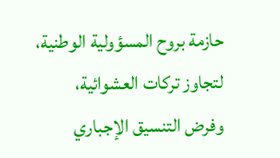حازمة بروح المسؤولية الوطنية، لتجاوز تركات العشوائية، وفرض التنسيق الإجباري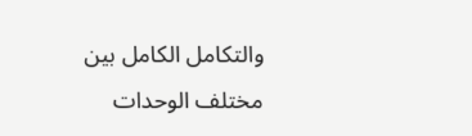والتكامل الكامل بين مختلف الوحدات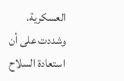العسكرية. وشددت على أن استعادة السلاح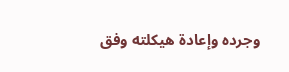وجرده وإعادة هيكلته وفق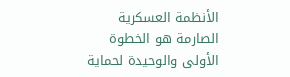الأنظمة العسكرية الصارمة هو الخطوة الأولى والوحيدة لحماية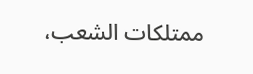ممتلكات الشعب،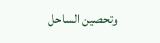وتحصين الساحل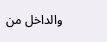والداخل من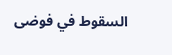السقوط في فوضى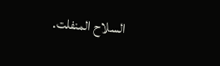السلاح المنفلت.